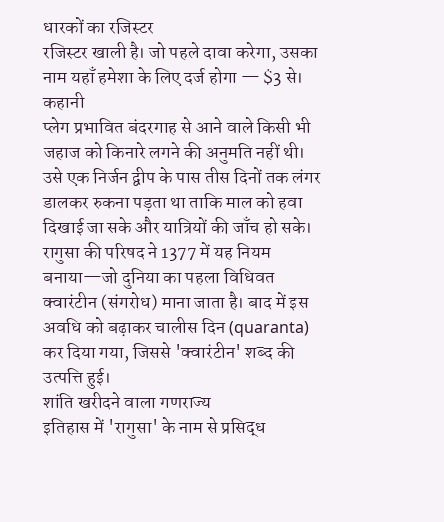धारकों का रजिस्टर
रजिस्टर खाली है। जो पहले दावा करेगा, उसका नाम यहाँ हमेशा के लिए दर्ज होगा — $3 से।
कहानी
प्लेग प्रभावित बंदरगाह से आने वाले किसी भी जहाज को किनारे लगने की अनुमति नहीं थी। उसे एक निर्जन द्वीप के पास तीस दिनों तक लंगर डालकर रुकना पड़ता था ताकि माल को हवा दिखाई जा सके और यात्रियों की जाँच हो सके। रागुसा की परिषद ने 1377 में यह नियम बनाया—जो दुनिया का पहला विधिवत क्वारंटीन (संगरोध) माना जाता है। बाद में इस अवधि को बढ़ाकर चालीस दिन (quaranta) कर दिया गया, जिससे 'क्वारंटीन' शब्द की उत्पत्ति हुई।
शांति खरीदने वाला गणराज्य
इतिहास में 'रागुसा' के नाम से प्रसिद्ध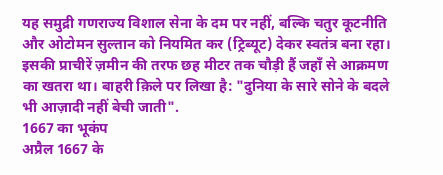यह समुद्री गणराज्य विशाल सेना के दम पर नहीं, बल्कि चतुर कूटनीति और ओटोमन सुल्तान को नियमित कर (ट्रिब्यूट) देकर स्वतंत्र बना रहा।
इसकी प्राचीरें ज़मीन की तरफ छह मीटर तक चौड़ी हैं जहाँ से आक्रमण का खतरा था। बाहरी क़िले पर लिखा है: "दुनिया के सारे सोने के बदले भी आज़ादी नहीं बेची जाती".
1667 का भूकंप
अप्रैल 1667 के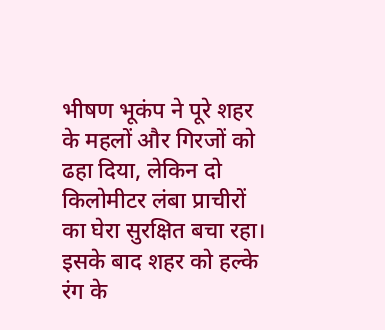भीषण भूकंप ने पूरे शहर के महलों और गिरजों को ढहा दिया, लेकिन दो किलोमीटर लंबा प्राचीरों का घेरा सुरक्षित बचा रहा। इसके बाद शहर को हल्के रंग के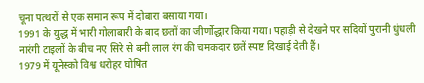चूना पत्थरों से एक समान रूप में दोबारा बसाया गया।
1991 के युद्ध में भारी गोलाबारी के बाद छतों का जीर्णोद्धार किया गया। पहाड़ी से देखने पर सदियों पुरानी धुंधली नारंगी टाइलों के बीच नए सिरे से बनी लाल रंग की चमकदार छतें स्पष्ट दिखाई देती हैं।
1979 में यूनेस्को विश्व धरोहर घोषित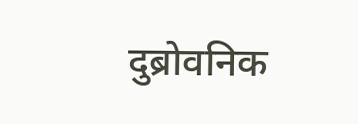दुब्रोवनिक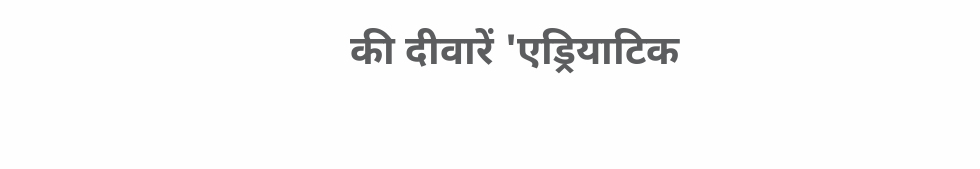की दीवारें 'एड्रियाटिक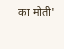का मोती'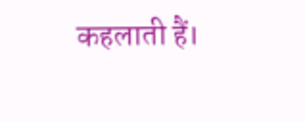कहलाती हैं।